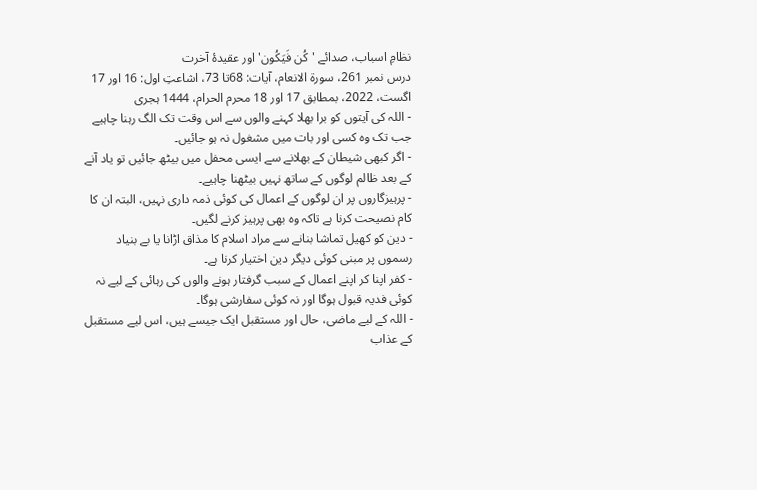نظامِ اسباب، صدائے 'کُن فَیَکُون' اور عقیدۂ آخرت
درس نمبر 261، سورۃ الانعام، آیات: 68تا 73، اشاعتِ اول: 16 اور 17 اگست، 2022، بمطابق 17 اور 18 محرم الحرام، 1444 ہجری
- اللہ کی آیتوں کو برا بھلا کہنے والوں سے اس وقت تک الگ رہنا چاہیے جب تک وہ کسی اور بات میں مشغول نہ ہو جائیں۔
- اگر کبھی شیطان کے بھلانے سے ایسی محفل میں بیٹھ جائیں تو یاد آنے کے بعد ظالم لوگوں کے ساتھ نہیں بیٹھنا چاہیے۔
- پرہیزگاروں پر ان لوگوں کے اعمال کی کوئی ذمہ داری نہیں، البتہ ان کا کام نصیحت کرنا ہے تاکہ وہ بھی پرہیز کرنے لگیں۔
- دین کو کھیل تماشا بنانے سے مراد اسلام کا مذاق اڑانا یا بے بنیاد رسموں پر مبنی کوئی دیگر دین اختیار کرنا ہے۔
- کفر اپنا کر اپنے اعمال کے سبب گرفتار ہونے والوں کی رہائی کے لیے نہ کوئی فدیہ قبول ہوگا اور نہ کوئی سفارشی ہوگا۔
- اللہ کے لیے ماضی، حال اور مستقبل ایک جیسے ہیں، اس لیے مستقبل کے عذاب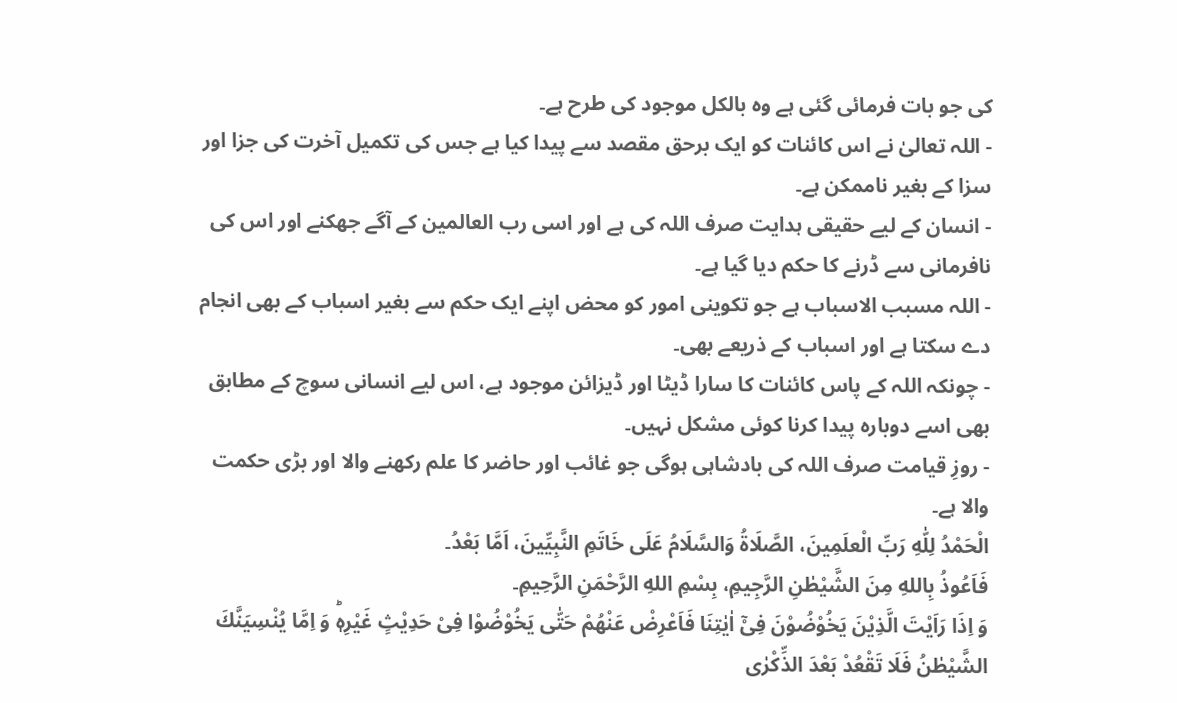کی جو بات فرمائی گئی ہے وہ بالکل موجود کی طرح ہے۔
- اللہ تعالیٰ نے اس کائنات کو ایک برحق مقصد سے پیدا کیا ہے جس کی تکمیل آخرت کی جزا اور سزا کے بغیر ناممکن ہے۔
- انسان کے لیے حقیقی ہدایت صرف اللہ کی ہے اور اسی رب العالمین کے آگے جھکنے اور اس کی نافرمانی سے ڈرنے کا حکم دیا گیا ہے۔
- اللہ مسبب الاسباب ہے جو تکوینی امور کو محض اپنے ایک حکم سے بغیر اسباب کے بھی انجام دے سکتا ہے اور اسباب کے ذریعے بھی۔
- چونکہ اللہ کے پاس کائنات کا سارا ڈیٹا اور ڈیزائن موجود ہے، اس لیے انسانی سوچ کے مطابق بھی اسے دوبارہ پیدا کرنا کوئی مشکل نہیں۔
- روزِ قیامت صرف اللہ کی بادشاہی ہوگی جو غائب اور حاضر کا علم رکھنے والا اور بڑی حکمت والا ہے۔
الْحَمْدُ لِلّٰهِ رَبِّ الْعلَمِينَ، الصَّلَاةُ وَالسَّلَامُ عَلَى خَاتَمِ النَّبِيِّينَ، اَمَّا بَعْدُ۔
فَاَعُوذُ بِاللهِ مِنَ الشَّيْطٰنِ الرَّجِيمِ، بِسْمِ اللهِ الرَّحْمَنِ الرَّحِيمِ۔
وَ اِذَا رَاَیْتَ الَّذِیْنَ یَخُوْضُوْنَ فِیْۤ اٰیٰتِنَا فَاَعْرِضْ عَنْهُمْ حَتّٰى یَخُوْضُوْا فِیْ حَدِیْثٍ غَیْرِهٖؕ وَ اِمَّا یُنْسِیَنَّكَ الشَّیْطٰنُ فَلَا تَقْعُدْ بَعْدَ الذِّكْرٰى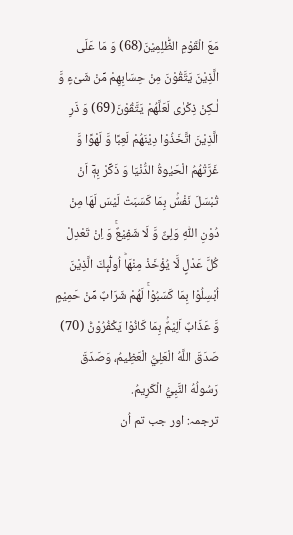مَعَ الْقَوْمِ الظّٰلِمِیْنَ(68) وَ مَا عَلَى الَّذِیْنَ یَتَّقُوْنَ مِنْ حِسَابِهِمْ مِّنْ شَیْءٍ وَّ لٰـكِنْ ذِكْرٰى لَعَلَّهُمْ یَتَّقُوْنَ(69) وَ ذَرِ الَّذِیْنَ اتَّخَذُوْا دِیْنَهُمْ لَعِبًا وَّ لَهْوًا وَّ غَرَّتْهُمُ الْحَیٰوةُ الدُّنْیَا وَ ذَكِّرْ بِهٖۤ اَنْ تُبْسَلَ نَفْسٌۢ بِمَا كَسَبَتْ لَیْسَ لَهَا مِنْ دُوْنِ اللّٰهِ وَلِیٌّ وَّ لَا شَفِیْعٌۚ وَ اِنْ تَعْدِلْ كُلَّ عَدْلٍ لَّا یُؤْخَذْ مِنْهَاؕ اُولٰٓىٕكَ الَّذِیْنَ اُبْسِلُوْا بِمَا كَسَبُوْاۚ لَهُمْ شَرَابٌ مِّنْ حَمِیْمٍ وَّ عَذَابٌ اَلِیْمٌۢ بِمَا كَانُوْا یَكْفُرُوْنَ۠ (70)
صَدَقَ اللَّهُ الْعَلِيُّ الْعَظِيمُ، وَصَدَقَ رَسُولُهُ النَّبِيُّ الْكَرِيمُ.
ترجمہ: اور جب تم اُن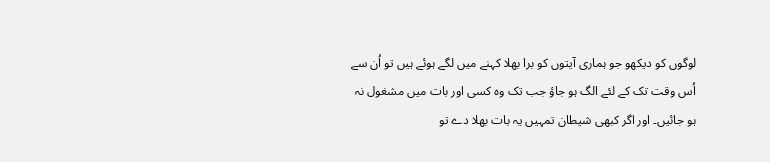لوگوں کو دیکھو جو ہماری آیتوں کو برا بھلا کہنے میں لگے ہوئے ہیں تو اُن سے اُس وقت تک کے لئے الگ ہو جاؤ جب تک وہ کسی اور بات میں مشغول نہ ہو جائیں۔ اور اگر کبھی شیطان تمہیں یہ بات بھلا دے تو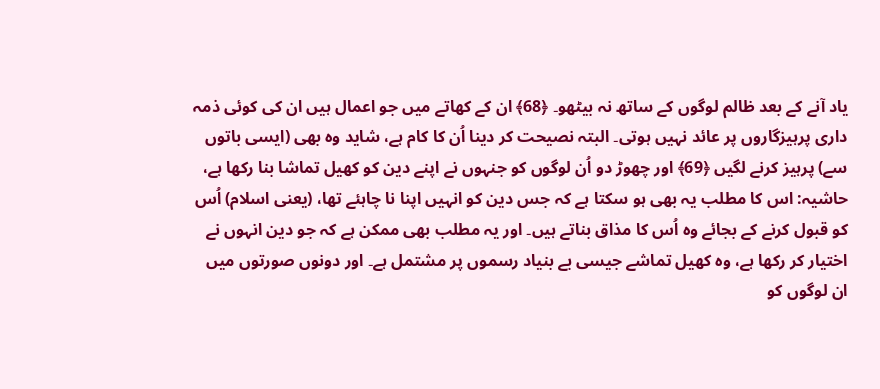یاد آنے کے بعد ظالم لوگوں کے ساتھ نہ بیٹھو۔ ﴿68﴾ ان کے کھاتے میں جو اعمال ہیں ان کی کوئی ذمہ داری پرہیزگاروں پر عائد نہیں ہوتی۔ البتہ نصیحت کر دینا اُن کا کام ہے، شاید وہ بھی (ایسی باتوں سے) پرہیز کرنے لگیں ﴿69﴾ اور چھوڑ دو اُن لوگوں کو جنہوں نے اپنے دین کو کھیل تماشا بنا رکھا ہے،
حاشیہ: اس کا مطلب یہ بھی ہو سکتا ہے کہ جس دین کو انہیں اپنا نا چاہئے تھا، (یعنی اسلام) اُس کو قبول کرنے کے بجائے وہ اُس کا مذاق بناتے ہیں۔ اور یہ مطلب بھی ممکن ہے کہ جو دین انہوں نے اختیار کر رکھا ہے، وہ کھیل تماشے جیسی بے بنیاد رسموں پر مشتمل ہے۔ اور دونوں صورتوں میں ان لوگوں کو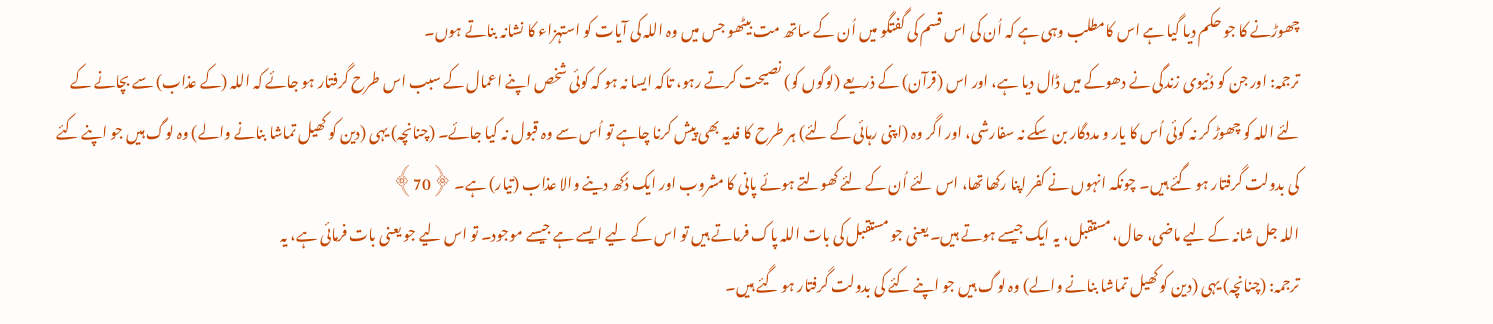چھوڑنے کا جو حکم دیا گیا ہے اس کامطلب وہی ہے کہ اُن کی اس قسم کی گفتگو میں اُن کے ساتھ مت بیٹھو جس میں وہ اللہ کی آیات کو استہزاء کا نشانہ بناتے ہوں۔
ترجمہ: اور جن کو دُنیوی زندگی نے دھوکے میں ڈال دیا ہے، اور اس (قرآن) کے ذریعے (لوگوں کو) نصیحت کرتے رہو، تاکہ ایسا نہ ہو کہ کوئی شخص اپنے اعمال کے سبب اس طرح گرفتار ہو جائے کہ اللہ (کے عذاب) سے بچانے کے لئے اللہ کو چھوڑ کر نہ کوئی اُس کا یار و مددگار بن سکے نہ سفارشی، اور اگر وہ (اپنی رہائی کے لئے) ہر طرح کا فدیہ بھی پیش کرنا چاہے تو اُس سے وہ قبول نہ کیا جائے۔ (چنانچہ) یہی (دین کو کھیل تماشا بنانے والے) وہ لوگ ہیں جو اپنے کئے کی بدولت گرفتار ہو گئے ہیں۔ چونکہ انہوں نے کفر اپنا رکھا تھا، اس لئے اُن کے لئے کھولتے ہوئے پانی کا مشروب اور ایک دُکھ دینے والا عذاب (تیار) ہے۔ ﴿70﴾
اللہ جل شانہ کے لیے ماضی، حال، مستقبل، یہ ایک جیسے ہوتے ہیں۔ یعنی جو مستقبل کی بات اللہ پاک فرماتے ہیں تو اس کے لیے ایسے ہے جیسے موجود۔ تو اس لیے جو یعنی بات فرمائی ہے، یہ
ترجمہ: (چنانچہ) یہی (دین کو کھیل تماشا بنانے والے) وہ لوگ ہیں جو اپنے کئے کی بدولت گرفتار ہو گئے ہیں۔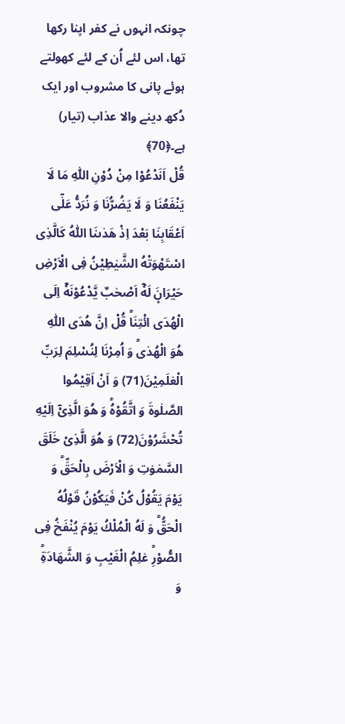چونکہ انہوں نے کفر اپنا رکھا تھا، اس لئے اُن کے لئے کھولتے ہوئے پانی کا مشروب اور ایک دُکھ دینے والا عذاب (تیار) ہے۔﴿70﴾
قُلْ اَنَدْعُوْا مِنْ دُوْنِ اللّٰهِ مَا لَا یَنْفَعُنَا وَ لَا یَضُرُّنَا وَ نُرَدُّ عَلٰۤى اَعْقَابِنَا بَعْدَ اِذْ هَدٰىنَا اللّٰهُ كَالَّذِی اسْتَهْوَتْهُ الشَّیٰطِیْنُ فِی الْاَرْضِ حَیْرَانَ۪ لَهٗۤ اَصْحٰبٌ یَّدْعُوْنَهٗۤ اِلَى الْهُدَى ائْتِنَاؕ قُلْ اِنَّ هُدَى اللّٰهِ هُوَ الْهُدٰىؕ وَ اُمِرْنَا لِنُسْلِمَ لِرَبِّ الْعٰلَمِیْنَ(71) وَ اَنْ اَقِیْمُوا الصَّلٰوةَ وَ اتَّقُوْهُؕ وَ هُوَ الَّذِیْۤ اِلَیْهِ تُحْشَرُوْنَ(72) وَ هُوَ الَّذِیْ خَلَقَ السَّمٰوٰتِ وَ الْاَرْضَ بِالْحَقِّؕ وَ یَوْمَ یَقُوْلُ كُنْ فَیَكُوْنُ قَوْلُهُ الْحَقُّؕ وَ لَهُ الْمُلْكُ یَوْمَ یُنْفَخُ فِی الصُّوْرِؕ عٰلِمُ الْغَیْبِ وَ الشَّهَادَةِؕ وَ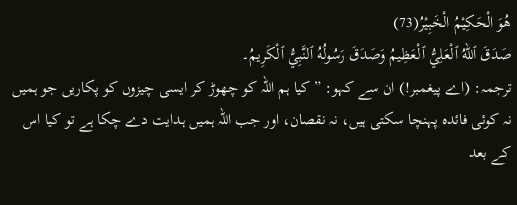هُوَ الْحَكِیْمُ الْخَبِیْرُ(73)
صَدَقَ ٱللهُ ٱلْعَلِيُّ ٱلْعَظِيمُ وَصَدَقَ رَسُولُهُ ٱلنَّبِيُّ ٱلْكَرِيمُ۔
ترجمہ: (اے پیغمبر!) ان سے کہو: ”کیا ہم اللہ کو چھوڑ کر ایسی چیزوں کو پکاریں جو ہمیں نہ کوئی فائدہ پہنچا سکتی ہیں، نہ نقصان، اور جب اللہ ہمیں ہدایت دے چکا ہے تو کیا اس کے بعد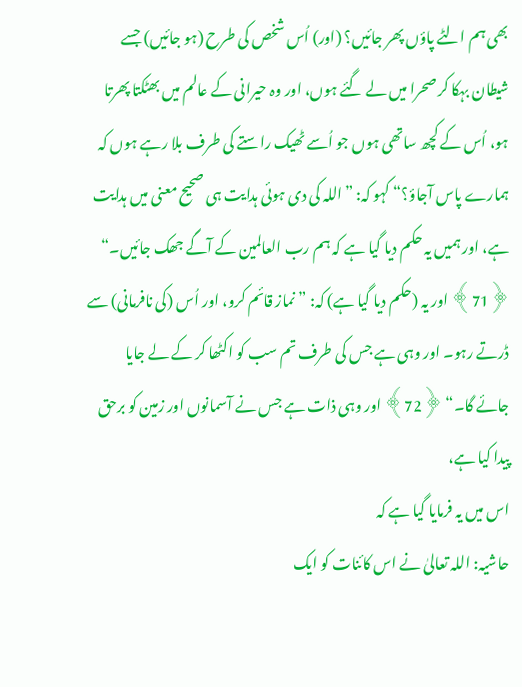بھی ہم الٹے پاؤں پھر جائیں؟ (اور) اُس شخص کی طرح (ہو جائیں) جسے شیطان بہکا کر صحرا میں لے گئے ہوں، اور وہ حیرانی کے عالم میں بھٹکتا پھرتا ہو، اُس کے کچھ ساتھی ہوں جو اُسے ٹھیک راستے کی طرف بلا رہے ہوں کہ ہمارے پاس آجاؤ؟“ کہو کہ: ”اللہ کی دی ہوئی ہدایت ہی صحیح معنی میں ہدایت ہے، اور ہمیں یہ حکم دیا گیا ہے کہ ہم رب العالمین کے آگے جھک جائیں۔“ ﴿71﴾ اور یہ (حکم دیا گیا ہے) کہ: ”نماز قائم کرو، اور اُس (کی نافرمانی) سے ڈرتے رہو۔ اور وہی ہے جس کی طرف تم سب کو اکٹھا کر کے لے جایا جائے گا۔“ ﴿72﴾ اور وہی ذات ہے جس نے آسمانوں اور زمین کو برحق پیدا کیا ہے،
اس میں یہ فرمایا گیا ہے کہ
حاشیہ: اللہ تعالیٰ نے اس کائنات کو ایک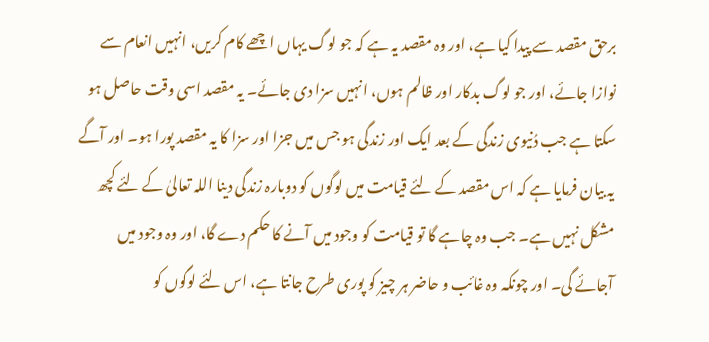برحق مقصد سے پیدا کیا ہے، اور وہ مقصد یہ ہے کہ جو لوگ یہاں اچھے کام کریں، انہیں انعام سے نوازا جائے، اور جو لوگ بدکار اور ظالم ہوں، انہیں سزا دی جائے۔ یہ مقصد اسی وقت حاصل ہو سکتا ہے جب دُنیوی زندگی کے بعد ایک اور زندگی ہو جس میں جزا اور سزا کا یہ مقصد پورا ہو۔ اور آگے یہ بیان فرمایا ہے کہ اس مقصد کے لئے قیامت میں لوگوں کو دوبارہ زندگی دینا اللہ تعالیٰ کے لئے کچھ مشکل نہیں ہے۔ جب وہ چاہے گا تو قیامت کو وجود میں آنے کا حکم دے گا، اور وہ وجود میں آجائے گی۔ اور چونکہ وہ غائب و حاضر ہر چیز کو پوری طرح جانتا ہے، اس لئے لوگوں کو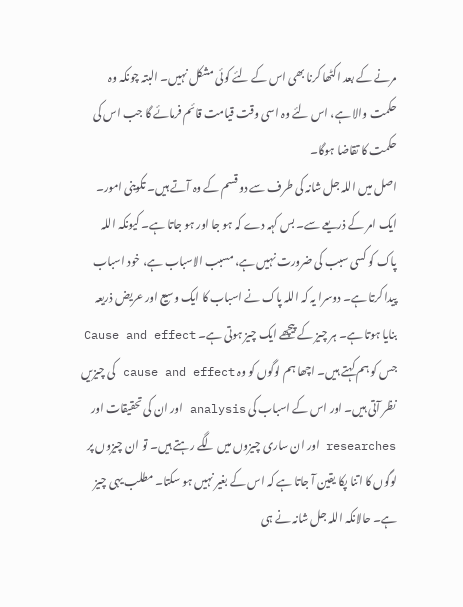مرنے کے بعد اکٹھا کرنا بھی اس کے لئے کوئی مشکل نہیں۔ البتہ چونکہ وہ حکمت والا ہے، اس لئے وہ اسی وقت قیامت قائم فرمائے گا جب اس کی حکمت کا تقاضا ہوگا۔
اصل میں اللہ جل شانہ کی طرف سے دو قسم کے وہ آتے ہیں۔ تکوینی امور۔ ایک امر کے ذریعے سے۔ بس کہہ دے کہ ہو جا اور ہو جاتا ہے۔ کیونکہ اللہ پاک کو کسی سبب کی ضرورت نہیں ہے، مسبب الاسباب ہے، خود اسباب پیدا کرتا ہے۔ دوسرا یہ کہ اللہ پاک نے اسباب کا ایک وسیع اور عریض ذریعہ بنایا ہوتا ہے۔ ہر چیز کے پیچھے ایک چیز ہوتی ہے۔ Cause and effect جس کو ہم کہتے ہیں۔ اچھا ہم لوگوں کو وہ cause and effect کی چیزیں نظر آتی ہیں۔ اور اس کے اسباب کی analysis اور ان کی تحقیقات اور researches اور ان ساری چیزوں میں لگے رہتے ہیں۔ تو ان چیزوں پر لوگوں کا اتنا پکا یقین آ جاتا ہے کہ اس کے بغیر نہیں ہو سکتا۔ مطلب یہی چیز ہے۔ حالانکہ اللہ جل شانہ نے ہی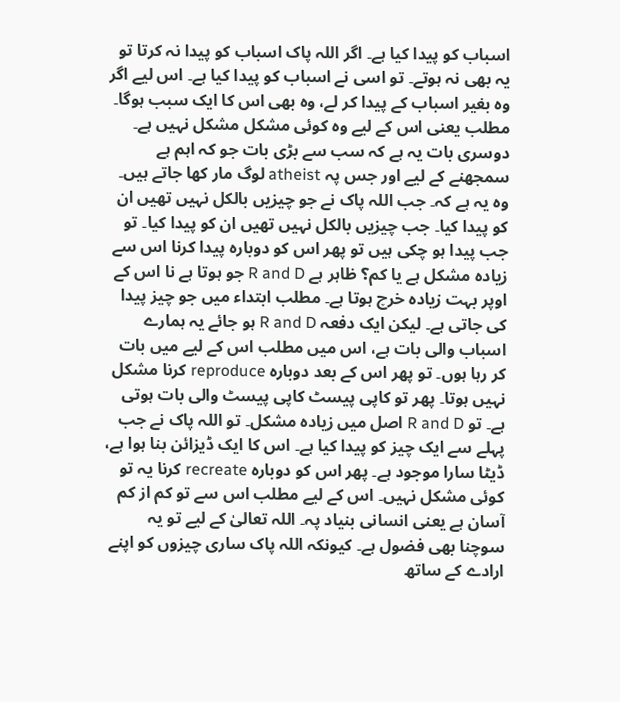اسباب کو پیدا کیا ہے۔ اگر اللہ پاک اسباب کو پیدا نہ کرتا تو یہ بھی نہ ہوتے۔ تو اسی نے اسباب کو پیدا کیا ہے۔ اس لیے اگر وہ بغیر اسباب کے پیدا کر لے، وہ بھی اس کا ایک سبب ہوگا۔ مطلب یعنی اس کے لیے وہ کوئی مشکل مشکل نہیں ہے۔ دوسری بات یہ ہے کہ سب سے بڑی بات جو کہ اہم ہے سمجھنے کے لیے اور جس پہ atheist لوگ مار کھا جاتے ہیں۔ وہ یہ ہے کہ۔ جب اللہ پاک نے جو چیزیں بالکل نہیں تھیں ان کو پیدا کیا۔ جب چیزیں بالکل نہیں تھیں ان کو پیدا کیا۔ تو جب پیدا ہو چکی ہیں تو پھر اس کو دوبارہ پیدا کرنا اس سے زیادہ مشکل ہے یا کم؟ ظاہر ہے R and D جو ہوتا ہے نا اس کے اوپر بہت زیادہ خرچ ہوتا ہے۔ مطلب ابتداء میں جو چیز پیدا کی جاتی ہے۔ لیکن ایک دفعہ R and D ہو جائے یہ ہمارے اسباب والی بات ہے، اس میں مطلب اس کے لیے میں بات کر رہا ہوں۔ تو پھر اس کے بعد دوبارہ reproduce کرنا مشکل نہیں ہوتا۔ پھر تو کاپی پیسٹ کاپی پیسٹ والی بات ہوتی ہے۔ تو R and D اصل میں زیادہ مشکل۔ تو اللہ پاک نے جب پہلے سے ایک چیز کو پیدا کیا ہے۔ اس کا ایک ڈیزائن بنا ہوا ہے، ڈیٹا سارا موجود ہے۔ پھر اس کو دوبارہ recreate کرنا یہ تو کوئی مشکل نہیں۔ اس کے لیے مطلب اس سے تو کم از کم آسان ہے یعنی انسانی بنیاد پہ۔ اللہ تعالیٰ کے لیے تو یہ سوچنا بھی فضول ہے۔ کیونکہ اللہ پاک ساری چیزوں کو اپنے ارادے کے ساتھ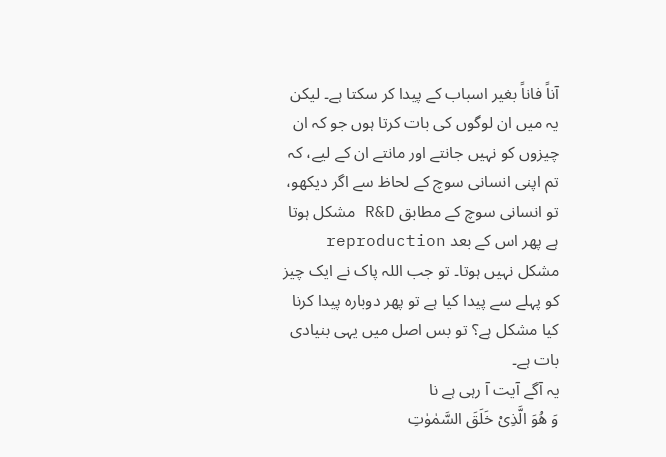آناً فاناً بغیر اسباب کے پیدا کر سکتا ہے۔ لیکن یہ میں ان لوگوں کی بات کرتا ہوں جو کہ ان چیزوں کو نہیں جانتے اور مانتے ان کے لیے، کہ تم اپنی انسانی سوچ کے لحاظ سے اگر دیکھو، تو انسانی سوچ کے مطابق R&D مشکل ہوتا ہے پھر اس کے بعد reproduction مشکل نہیں ہوتا۔ تو جب اللہ پاک نے ایک چیز کو پہلے سے پیدا کیا ہے تو پھر دوبارہ پیدا کرنا کیا مشکل ہے؟ تو بس اصل میں یہی بنیادی بات ہے۔
یہ آگے آیت آ رہی ہے نا
وَ هُوَ الَّذِیْ خَلَقَ السَّمٰوٰتِ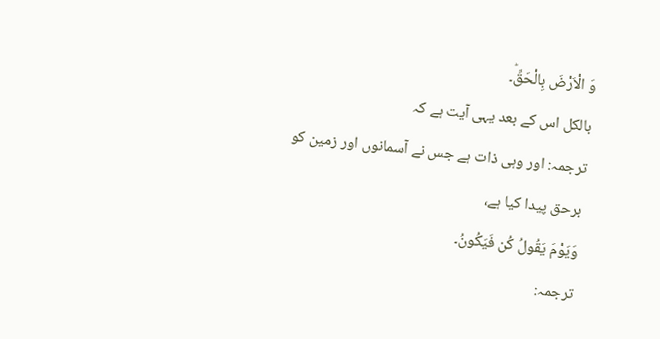وَ الْاَرْضَ بِالْحَقِّؕ۔
بالکل اس کے بعد یہی آیت ہے کہ
ترجمہ: اور وہی ذات ہے جس نے آسمانوں اور زمین کو برحق پیدا کیا ہے،
وَيَوْمَ يَقُولُ كُن فَيَكُونُ۔
ترجمہ: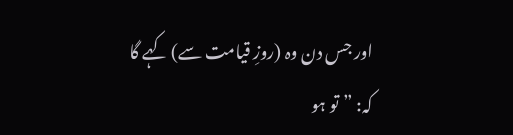اور جس دن وہ (روزِ قیامت سے) کہے گا کہ: ”تو ہو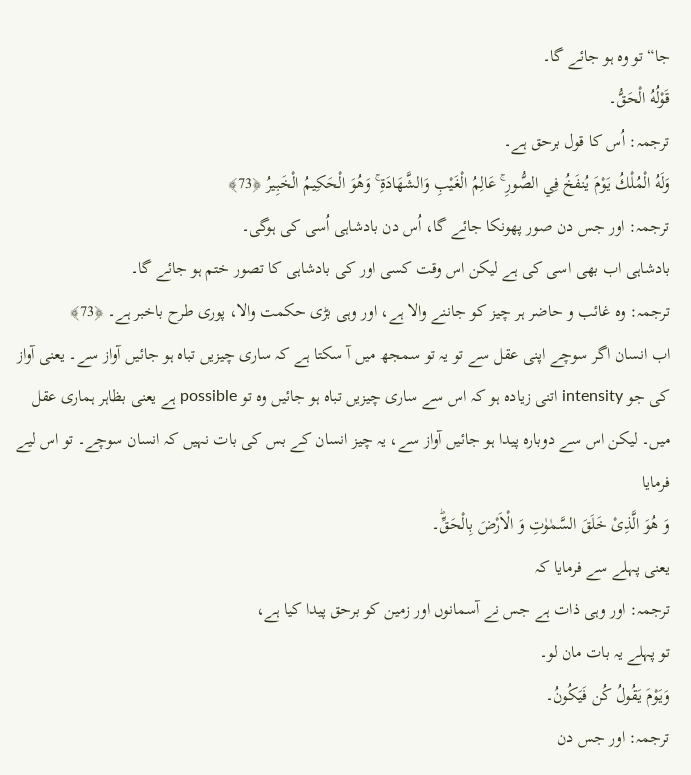جا“ تو وہ ہو جائے گا۔
قَوْلُهُ الْحَقُّ۔
ترجمہ: اُس کا قول برحق ہے۔
وَلَهُ الْمُلْكُ يَوْمَ يُنفَخُ فِي الصُّورِ ۚ عَالِمُ الْغَيْبِ وَالشَّهَادَةِ ۚ وَهُوَ الْحَكِيمُ الْخَبِيرُ ﴿73﴾
ترجمہ: اور جس دن صور پھونکا جائے گا، اُس دن بادشاہی اُسی کی ہوگی۔
بادشاہی اب بھی اسی کی ہے لیکن اس وقت کسی اور کی بادشاہی کا تصور ختم ہو جائے گا۔
ترجمہ: وہ غائب و حاضر ہر چیز کو جاننے والا ہے، اور وہی بڑی حکمت والا، پوری طرح باخبر ہے۔ ﴿73﴾
اب انسان اگر سوچے اپنی عقل سے تو یہ تو سمجھ میں آ سکتا ہے کہ ساری چیزیں تباہ ہو جائیں آواز سے۔ یعنی آواز کی جو intensity اتنی زیادہ ہو کہ اس سے ساری چیزیں تباہ ہو جائیں وہ تو possible ہے یعنی بظاہر ہماری عقل میں۔ لیکن اس سے دوبارہ پیدا ہو جائیں آواز سے، یہ چیز انسان کے بس کی بات نہیں کہ انسان سوچے۔ تو اس لیے فرمایا
وَ هُوَ الَّذِیْ خَلَقَ السَّمٰوٰتِ وَ الْاَرْضَ بِالْحَقِّؕ۔
یعنی پہلے سے فرمایا کہ
ترجمہ: اور وہی ذات ہے جس نے آسمانوں اور زمین کو برحق پیدا کیا ہے،
تو پہلے یہ بات مان لو۔
وَيَوْمَ يَقُولُ كُن فَيَكُونُ۔
ترجمہ: اور جس دن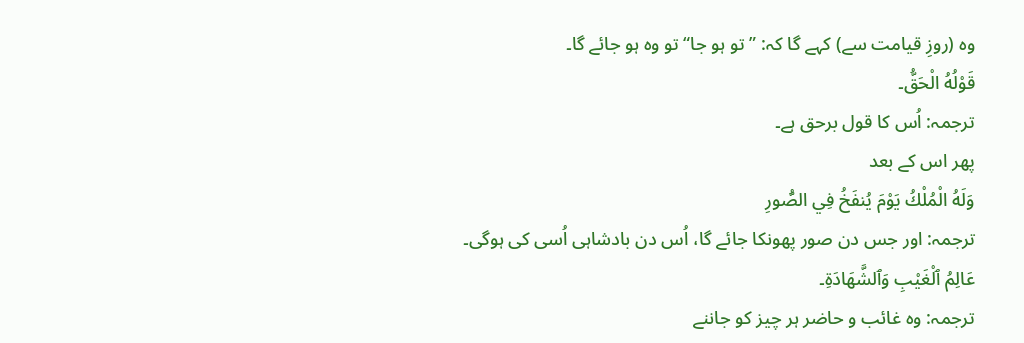وہ (روزِ قیامت سے) کہے گا کہ: ”تو ہو جا“ تو وہ ہو جائے گا۔
قَوْلُهُ الْحَقُّ۔
ترجمہ: اُس کا قول برحق ہے۔
پھر اس کے بعد
وَلَهُ الْمُلْكُ يَوْمَ يُنفَخُ فِي الصُّورِ
ترجمہ: اور جس دن صور پھونکا جائے گا، اُس دن بادشاہی اُسی کی ہوگی۔
عَالِمُ ٱلْغَيْبِ وَٱلشَّهَادَةِ۔
ترجمہ: وہ غائب و حاضر ہر چیز کو جاننے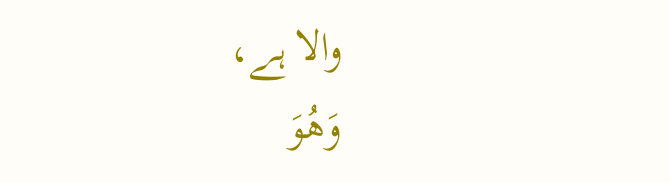والا ہے،
وَهُوَ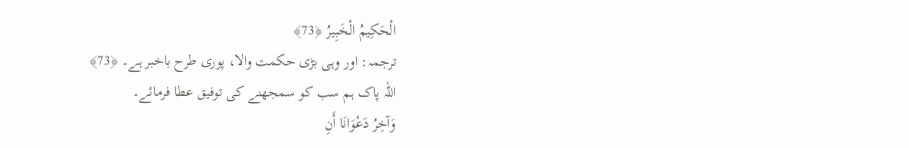الْحَكِيمُ الْخَبِيرُ ﴿73﴾
ترجمہ: اور وہی بڑی حکمت والا، پوری طرح باخبر ہے۔ ﴿73﴾
اللہ پاک ہم سب کو سمجھنے کی توفیق عطا فرمائے۔
وَآخِرُ دَعْوَانَا أَنِ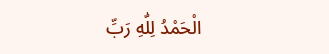الْحَمْدُ لِلّٰهِ رَبِّ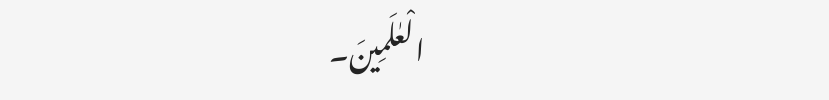الْعٰلَمِينَ۔